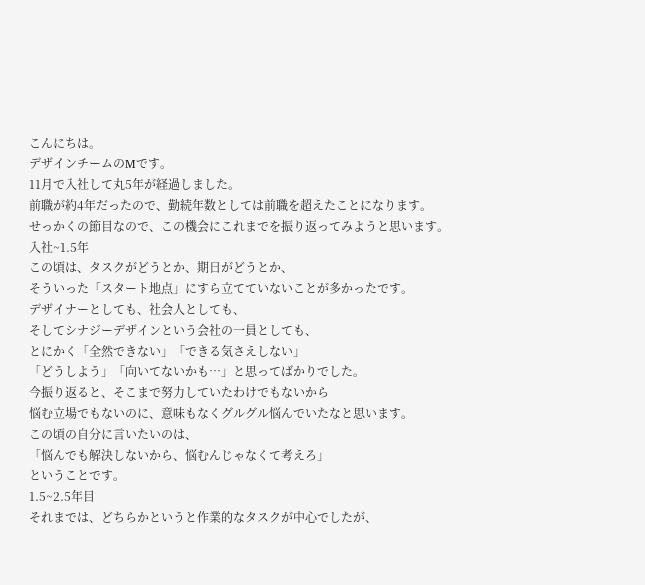こんにちは。
デザインチームのMです。
11月で入社して丸5年が経過しました。
前職が約4年だったので、勤続年数としては前職を超えたことになります。
せっかくの節目なので、この機会にこれまでを振り返ってみようと思います。
入社~1.5年
この頃は、タスクがどうとか、期日がどうとか、
そういった「スタート地点」にすら立てていないことが多かったです。
デザイナーとしても、社会人としても、
そしてシナジーデザインという会社の一員としても、
とにかく「全然できない」「できる気さえしない」
「どうしよう」「向いてないかも…」と思ってばかりでした。
今振り返ると、そこまで努力していたわけでもないから
悩む立場でもないのに、意味もなくグルグル悩んでいたなと思います。
この頃の自分に言いたいのは、
「悩んでも解決しないから、悩むんじゃなくて考えろ」
ということです。
1.5~2.5年目
それまでは、どちらかというと作業的なタスクが中心でしたが、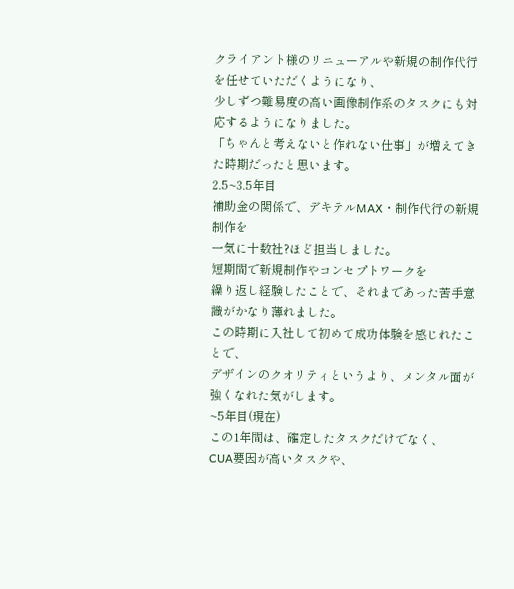クライアント様のリニューアルや新規の制作代行を任せていただくようになり、
少しずつ難易度の高い画像制作系のタスクにも対応するようになりました。
「ちゃんと考えないと作れない仕事」が増えてきた時期だったと思います。
2.5~3.5年目
補助金の関係で、デキテルMAX・制作代行の新規制作を
一気に十数社?ほど担当しました。
短期間で新規制作やコンセプトワークを
繰り返し経験したことで、それまであった苦手意識がかなり薄れました。
この時期に入社して初めて成功体験を感じれたことで、
デザインのクオリティというより、メンタル面が強くなれた気がします。
~5年目(現在)
この1年間は、確定したタスクだけでなく、
CUA要因が高いタスクや、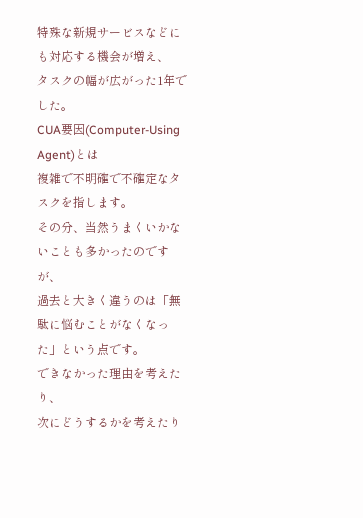特殊な新規サービスなどにも対応する機会が増え、
タスクの幅が広がった1年でした。
CUA要因(Computer-Using Agent)とは
複雑で不明確で不確定なタスクを指します。
その分、当然うまくいかないことも多かったのですが、
過去と大きく違うのは「無駄に悩むことがなくなった」という点です。
できなかった理由を考えたり、
次にどうするかを考えたり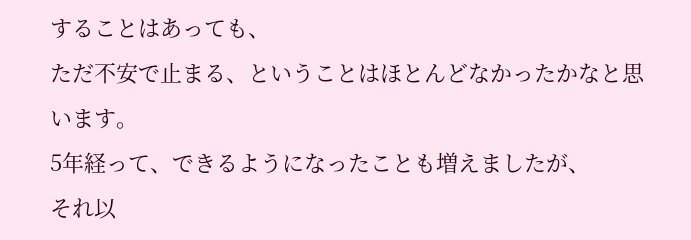することはあっても、
ただ不安で止まる、ということはほとんどなかったかなと思います。
5年経って、できるようになったことも増えましたが、
それ以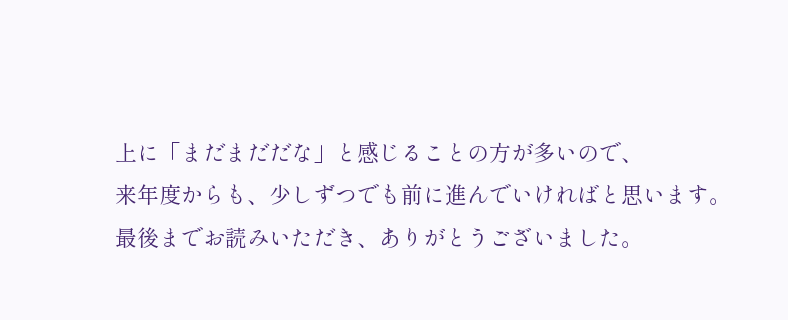上に「まだまだだな」と感じることの方が多いので、
来年度からも、少しずつでも前に進んでいければと思います。
最後までお読みいただき、ありがとうございました。